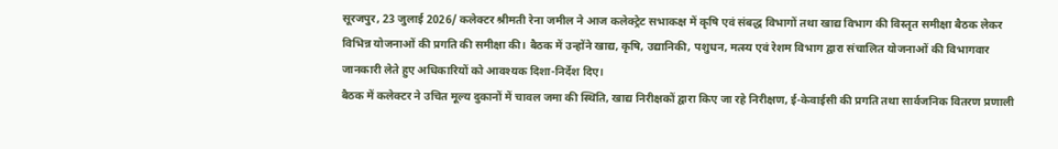सूरजपुर, 23 जुलाई 2026/ कलेक्टर श्रीमती रेना जमील ने आज कलेक्ट्रेट सभाकक्ष में कृषि एवं संबद्ध विभागों तथा खाद्य विभाग की विस्तृत समीक्षा बैठक लेकर विभिन्न योजनाओं की प्रगति की समीक्षा की। बैठक में उन्होंने खाद्य, कृषि, उद्यानिकी, पशुधन, मत्स्य एवं रेशम विभाग द्वारा संचालित योजनाओं की विभागवार जानकारी लेते हुए अधिकारियों को आवश्यक दिशा-निर्देश दिए।
बैठक में कलेक्टर ने उचित मूल्य दुकानों में चावल जमा की स्थिति, खाद्य निरीक्षकों द्वारा किए जा रहे निरीक्षण, ई-केवाईसी की प्रगति तथा सार्वजनिक वितरण प्रणाली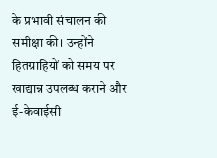के प्रभावी संचालन की समीक्षा की। उन्होंने हितग्राहियों को समय पर खाद्यान्न उपलब्ध कराने और ई-केवाईसी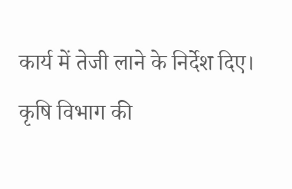कार्य में तेजी लाने के निर्देश दिए।
कृषि विभाग की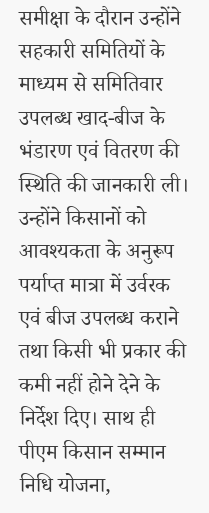समीक्षा के दौरान उन्होंने सहकारी समितियों के माध्यम से समितिवार उपलब्ध खाद-बीज के भंडारण एवं वितरण की स्थिति की जानकारी ली। उन्होंने किसानों को आवश्यकता के अनुरूप पर्याप्त मात्रा में उर्वरक एवं बीज उपलब्ध कराने तथा किसी भी प्रकार की कमी नहीं होने देने के निर्देश दिए। साथ ही पीएम किसान सम्मान निधि योजना,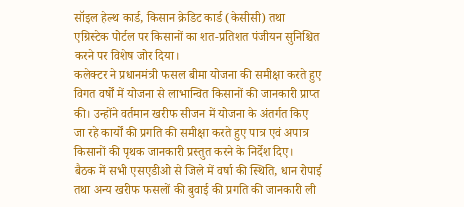सॉइल हेल्थ कार्ड, किसान क्रेडिट कार्ड (केसीसी) तथा एग्रिस्टेक पोर्टल पर किसानों का शत-प्रतिशत पंजीयन सुनिश्चित करने पर विशेष जोर दिया।
कलेक्टर ने प्रधानमंत्री फसल बीमा योजना की समीक्षा करते हुए विगत वर्षों में योजना से लाभान्वित किसानों की जानकारी प्राप्त की। उन्होंने वर्तमान खरीफ सीजन में योजना के अंतर्गत किए जा रहे कार्यों की प्रगति की समीक्षा करते हुए पात्र एवं अपात्र किसानों की पृथक जानकारी प्रस्तुत करने के निर्देश दिए।
बैठक में सभी एसएडीओ से जिले में वर्षा की स्थिति, धान रोपाई तथा अन्य खरीफ फसलों की बुवाई की प्रगति की जानकारी ली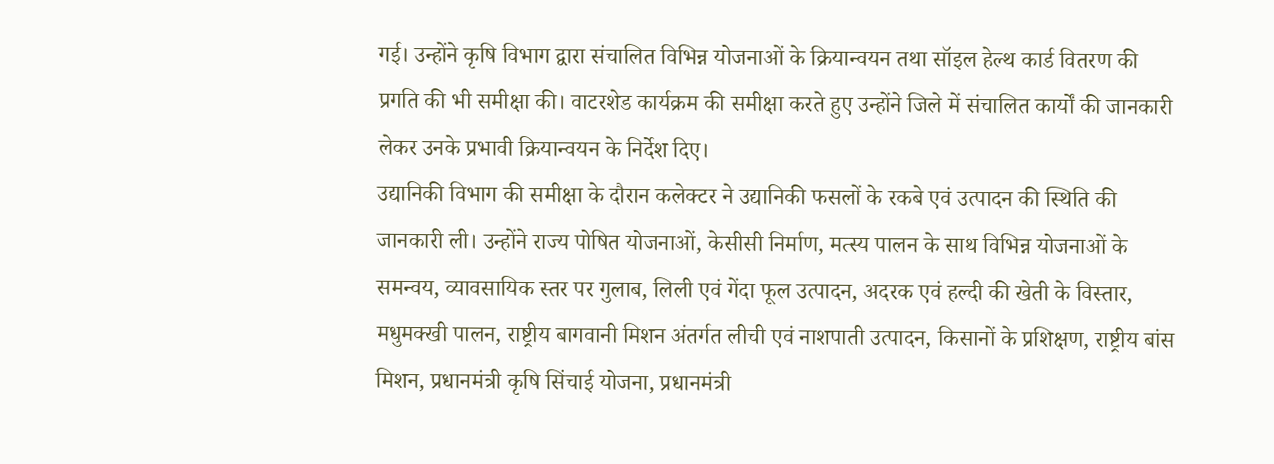गई। उन्होंने कृषि विभाग द्वारा संचालित विभिन्न योजनाओं के क्रियान्वयन तथा सॉइल हेल्थ कार्ड वितरण की प्रगति की भी समीक्षा की। वाटरशेड कार्यक्रम की समीक्षा करते हुए उन्होंने जिले में संचालित कार्यों की जानकारी लेकर उनके प्रभावी क्रियान्वयन के निर्देश दिए।
उद्यानिकी विभाग की समीक्षा के दौरान कलेक्टर ने उद्यानिकी फसलों के रकबे एवं उत्पादन की स्थिति की जानकारी ली। उन्होंने राज्य पोषित योजनाओं, केसीसी निर्माण, मत्स्य पालन के साथ विभिन्न योजनाओं के समन्वय, व्यावसायिक स्तर पर गुलाब, लिली एवं गेंदा फूल उत्पादन, अदरक एवं हल्दी की खेती के विस्तार, मधुमक्खी पालन, राष्ट्रीय बागवानी मिशन अंतर्गत लीची एवं नाशपाती उत्पादन, किसानों के प्रशिक्षण, राष्ट्रीय बांस मिशन, प्रधानमंत्री कृषि सिंचाई योजना, प्रधानमंत्री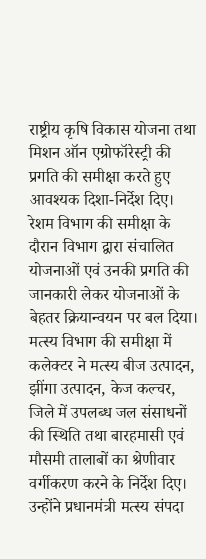राष्ट्रीय कृषि विकास योजना तथा मिशन ऑन एग्रोफॉरेस्ट्री की प्रगति की समीक्षा करते हुए आवश्यक दिशा-निर्देश दिए।
रेशम विभाग की समीक्षा के दौरान विभाग द्वारा संचालित योजनाओं एवं उनकी प्रगति की जानकारी लेकर योजनाओं के बेहतर क्रियान्वयन पर बल दिया।
मत्स्य विभाग की समीक्षा में कलेक्टर ने मत्स्य बीज उत्पादन, झींगा उत्पादन, केज कल्चर, जिले में उपलब्ध जल संसाधनों की स्थिति तथा बारहमासी एवं मौसमी तालाबों का श्रेणीवार वर्गीकरण करने के निर्देश दिए। उन्होंने प्रधानमंत्री मत्स्य संपदा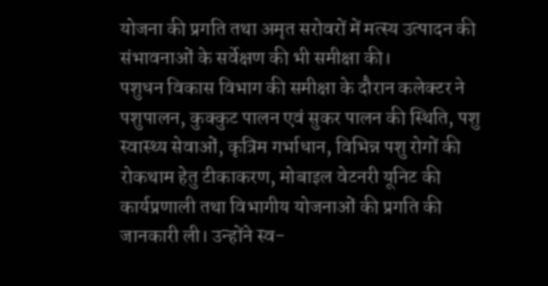योजना की प्रगति तथा अमृत सरोवरों में मत्स्य उत्पादन की संभावनाओं के सर्वेक्षण की भी समीक्षा की।
पशुधन विकास विभाग की समीक्षा के दौरान कलेक्टर ने पशुपालन, कुक्कुट पालन एवं सुकर पालन की स्थिति, पशु स्वास्थ्य सेवाओं, कृत्रिम गर्भाधान, विभिन्न पशु रोगों की रोकथाम हेतु टीकाकरण, मोबाइल वेटनरी यूनिट की कार्यप्रणाली तथा विभागीय योजनाओं की प्रगति की जानकारी ली। उन्होंने स्व-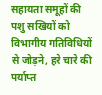सहायता समूहों की पशु सखियों को विभागीय गतिविधियों से जोड़ने, हरे चारे की पर्याप्त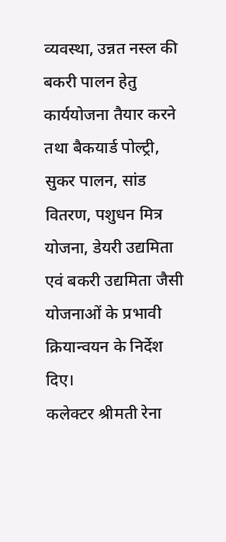व्यवस्था, उन्नत नस्ल की बकरी पालन हेतु कार्ययोजना तैयार करने तथा बैकयार्ड पोल्ट्री, सुकर पालन, सांड वितरण, पशुधन मित्र योजना, डेयरी उद्यमिता एवं बकरी उद्यमिता जैसी योजनाओं के प्रभावी क्रियान्वयन के निर्देश दिए।
कलेक्टर श्रीमती रेना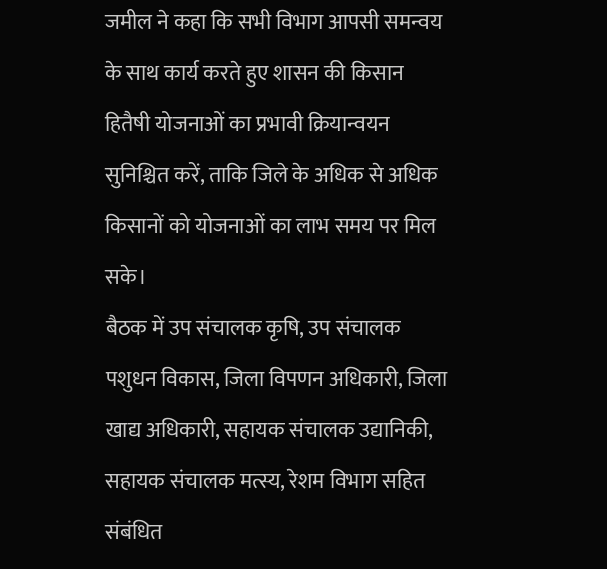जमील ने कहा कि सभी विभाग आपसी समन्वय के साथ कार्य करते हुए शासन की किसान हितैषी योजनाओं का प्रभावी क्रियान्वयन सुनिश्चित करें, ताकि जिले के अधिक से अधिक किसानों को योजनाओं का लाभ समय पर मिल सके।
बैठक में उप संचालक कृषि, उप संचालक पशुधन विकास, जिला विपणन अधिकारी, जिला खाद्य अधिकारी, सहायक संचालक उद्यानिकी, सहायक संचालक मत्स्य, रेशम विभाग सहित संबंधित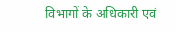विभागों के अधिकारी एवं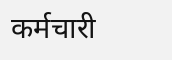कर्मचारी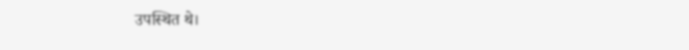उपस्थित थे।